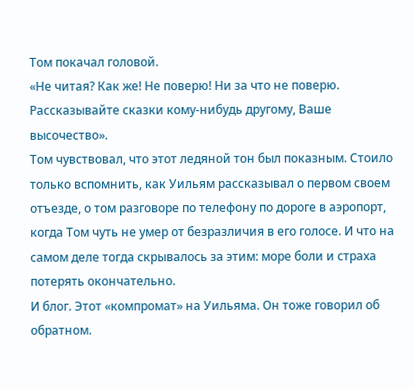Том покачал головой.
«Не читая? Как же! Не поверю! Ни за что не поверю. Рассказывайте сказки кому-нибудь другому, Ваше высочество».
Том чувствовал, что этот ледяной тон был показным. Стоило только вспомнить, как Уильям рассказывал о первом своем отъезде, о том разговоре по телефону по дороге в аэропорт, когда Том чуть не умер от безразличия в его голосе. И что на самом деле тогда скрывалось за этим: море боли и страха потерять окончательно.
И блог. Этот «компромат» на Уильяма. Он тоже говорил об обратном.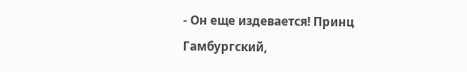- Он еще издевается! Принц Гамбургский,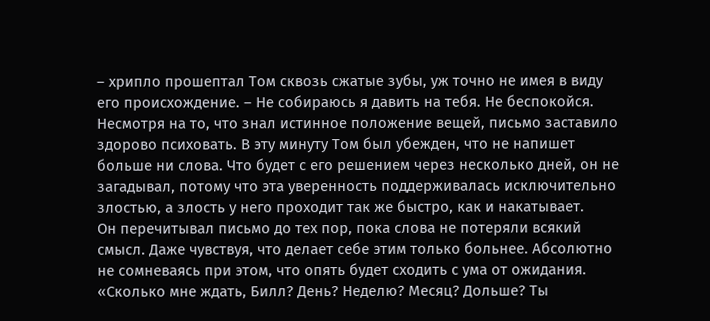– хрипло прошептал Том сквозь сжатые зубы, уж точно не имея в виду его происхождение. – Не собираюсь я давить на тебя. Не беспокойся.
Несмотря на то, что знал истинное положение вещей, письмо заставило здорово психовать. В эту минуту Том был убежден, что не напишет больше ни слова. Что будет с его решением через несколько дней, он не загадывал, потому что эта уверенность поддерживалась исключительно злостью, а злость у него проходит так же быстро, как и накатывает.
Он перечитывал письмо до тех пор, пока слова не потеряли всякий смысл. Даже чувствуя, что делает себе этим только больнее. Абсолютно не сомневаясь при этом, что опять будет сходить с ума от ожидания.
«Сколько мне ждать, Билл? День? Неделю? Месяц? Дольше? Ты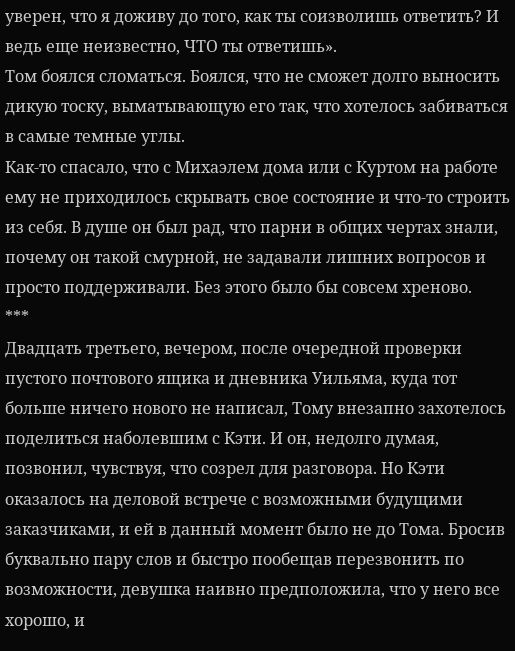уверен, что я доживу до того, как ты соизволишь ответить? И ведь еще неизвестно, ЧТО ты ответишь».
Том боялся сломаться. Боялся, что не сможет долго выносить дикую тоску, выматывающую его так, что хотелось забиваться в самые темные углы.
Как-то спасало, что с Михаэлем дома или с Куртом на работе ему не приходилось скрывать свое состояние и что-то строить из себя. В душе он был рад, что парни в общих чертах знали, почему он такой смурной, не задавали лишних вопросов и просто поддерживали. Без этого было бы совсем хреново.
***
Двадцать третьего, вечером, после очередной проверки пустого почтового ящика и дневника Уильяма, куда тот больше ничего нового не написал, Тому внезапно захотелось поделиться наболевшим с Кэти. И он, недолго думая, позвонил, чувствуя, что созрел для разговора. Но Кэти оказалось на деловой встрече с возможными будущими заказчиками, и ей в данный момент было не до Тома. Бросив буквально пару слов и быстро пообещав перезвонить по возможности, девушка наивно предположила, что у него все хорошо, и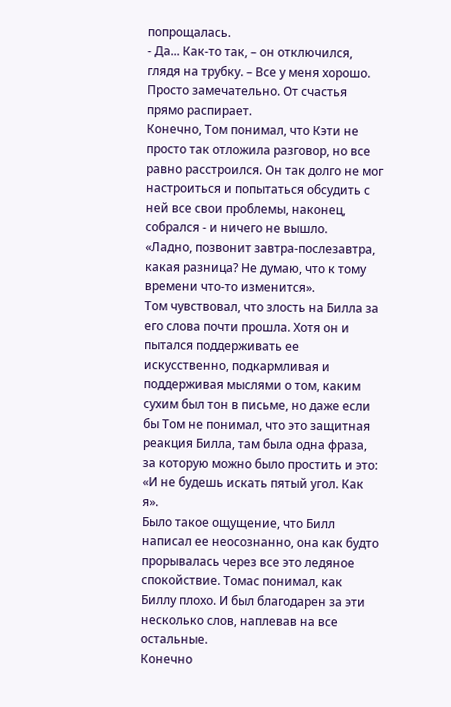попрощалась.
- Да... Как-то так, – он отключился, глядя на трубку. – Все у меня хорошо. Просто замечательно. От счастья прямо распирает.
Конечно, Том понимал, что Кэти не просто так отложила разговор, но все равно расстроился. Он так долго не мог настроиться и попытаться обсудить с ней все свои проблемы, наконец, собрался - и ничего не вышло.
«Ладно, позвонит завтра-послезавтра, какая разница? Не думаю, что к тому времени что-то изменится».
Том чувствовал, что злость на Билла за его слова почти прошла. Хотя он и пытался поддерживать ее искусственно, подкармливая и поддерживая мыслями о том, каким сухим был тон в письме, но даже если бы Том не понимал, что это защитная реакция Билла, там была одна фраза, за которую можно было простить и это:
«И не будешь искать пятый угол. Как я».
Было такое ощущение, что Билл написал ее неосознанно, она как будто прорывалась через все это ледяное спокойствие. Томас понимал, как Биллу плохо. И был благодарен за эти несколько слов, наплевав на все остальные.
Конечно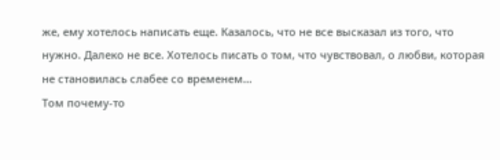же, ему хотелось написать еще. Казалось, что не все высказал из того, что нужно. Далеко не все. Хотелось писать о том, что чувствовал, о любви, которая не становилась слабее со временем...
Том почему-то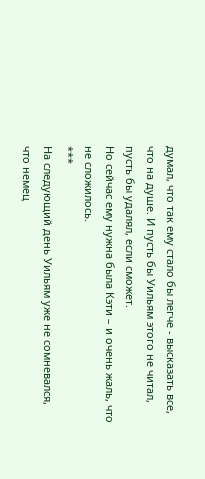думал, что так ему стало бы легче - высказать все, что на душе. И пусть бы Уильям этого не читал, пусть бы удалял, если сможет.
Но сейчас ему нужна была Кэти – и очень жаль, что не сложилось.
***
На следующий день Уильям уже не сомневался, что немец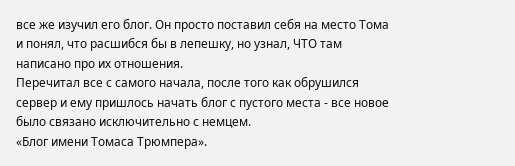все же изучил его блог. Он просто поставил себя на место Тома и понял, что расшибся бы в лепешку, но узнал, ЧТО там написано про их отношения.
Перечитал все с самого начала, после того как обрушился сервер и ему пришлось начать блог с пустого места - все новое было связано исключительно с немцем.
«Блог имени Томаса Трюмпера».